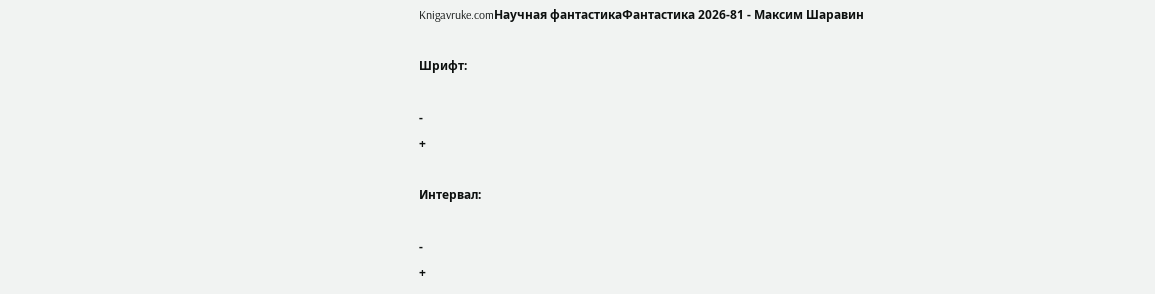Knigavruke.comНаучная фантастикаФантастика 2026-81 - Максим Шаравин

Шрифт:

-
+

Интервал:

-
+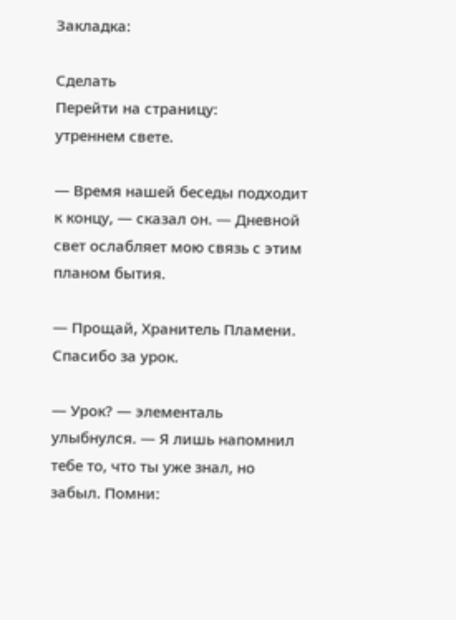Закладка:

Сделать
Перейти на страницу:
утреннем свете.

— Время нашей беседы подходит к концу, — сказал он. — Дневной свет ослабляет мою связь с этим планом бытия.

— Прощай, Хранитель Пламени. Спасибо за урок.

— Урок? — элементаль улыбнулся. — Я лишь напомнил тебе то, что ты уже знал, но забыл. Помни: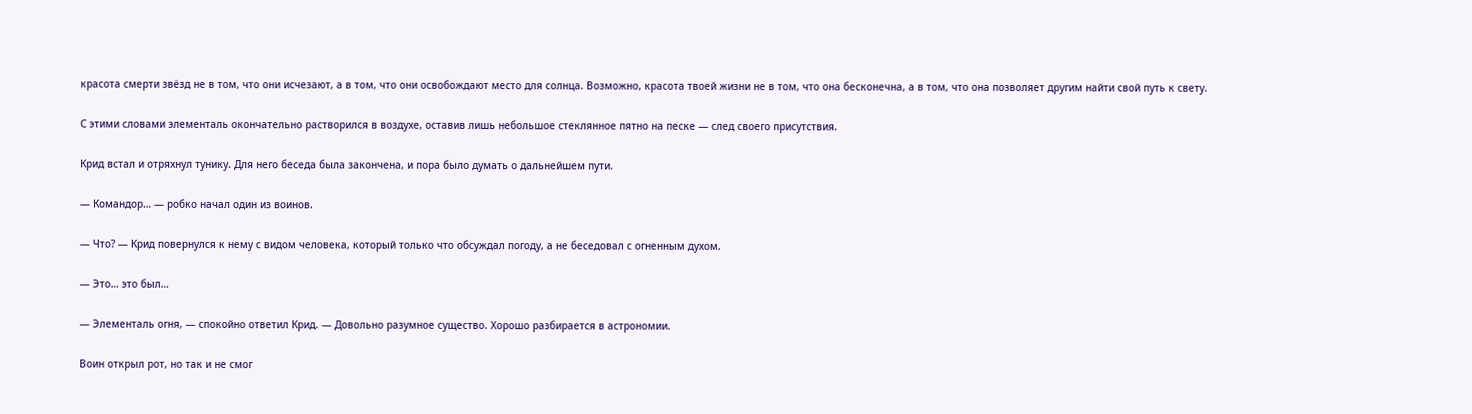красота смерти звёзд не в том, что они исчезают, а в том, что они освобождают место для солнца. Возможно, красота твоей жизни не в том, что она бесконечна, а в том, что она позволяет другим найти свой путь к свету.

С этими словами элементаль окончательно растворился в воздухе, оставив лишь небольшое стеклянное пятно на песке — след своего присутствия.

Крид встал и отряхнул тунику. Для него беседа была закончена, и пора было думать о дальнейшем пути.

— Командор… — робко начал один из воинов.

— Что? — Крид повернулся к нему с видом человека, который только что обсуждал погоду, а не беседовал с огненным духом.

— Это… это был…

— Элементаль огня, — спокойно ответил Крид. — Довольно разумное существо. Хорошо разбирается в астрономии.

Воин открыл рот, но так и не смог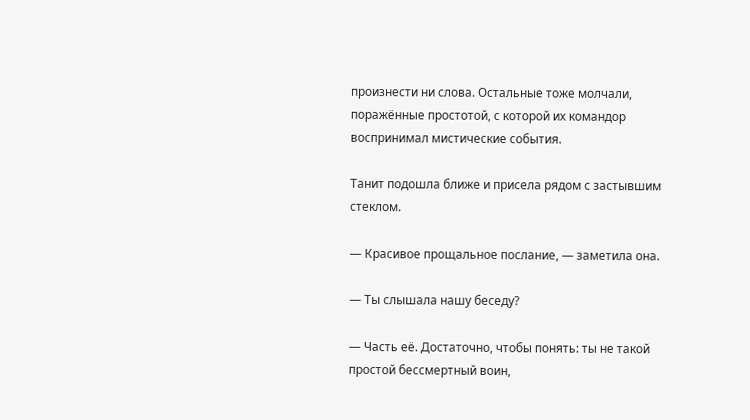произнести ни слова. Остальные тоже молчали, поражённые простотой, с которой их командор воспринимал мистические события.

Танит подошла ближе и присела рядом с застывшим стеклом.

— Красивое прощальное послание, — заметила она.

— Ты слышала нашу беседу?

— Часть её. Достаточно, чтобы понять: ты не такой простой бессмертный воин,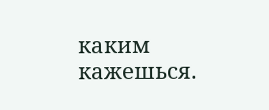каким кажешься.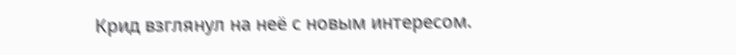Крид взглянул на неё с новым интересом.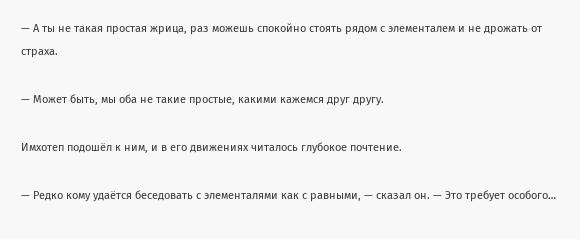— А ты не такая простая жрица, раз можешь спокойно стоять рядом с элементалем и не дрожать от страха.

— Может быть, мы оба не такие простые, какими кажемся друг другу.

Имхотеп подошёл к ним, и в его движениях читалось глубокое почтение.

— Редко кому удаётся беседовать с элементалями как с равными, — сказал он. — Это требует особого…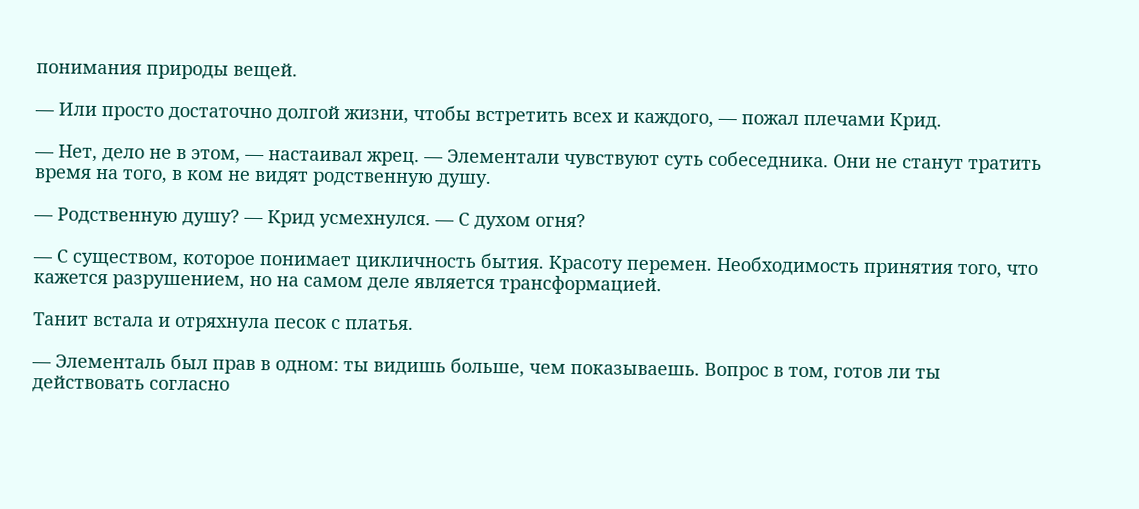понимания природы вещей.

— Или просто достаточно долгой жизни, чтобы встретить всех и каждого, — пожал плечами Крид.

— Нет, дело не в этом, — настаивал жрец. — Элементали чувствуют суть собеседника. Они не станут тратить время на того, в ком не видят родственную душу.

— Родственную душу? — Крид усмехнулся. — С духом огня?

— С существом, которое понимает цикличность бытия. Красоту перемен. Необходимость принятия того, что кажется разрушением, но на самом деле является трансформацией.

Танит встала и отряхнула песок с платья.

— Элементаль был прав в одном: ты видишь больше, чем показываешь. Вопрос в том, готов ли ты действовать согласно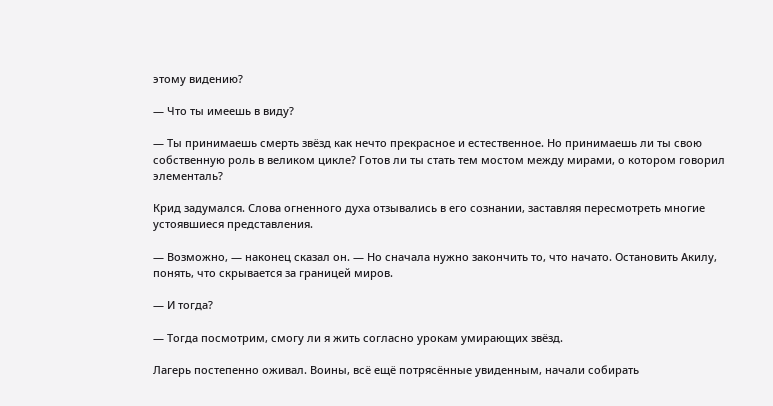этому видению?

— Что ты имеешь в виду?

— Ты принимаешь смерть звёзд как нечто прекрасное и естественное. Но принимаешь ли ты свою собственную роль в великом цикле? Готов ли ты стать тем мостом между мирами, о котором говорил элементаль?

Крид задумался. Слова огненного духа отзывались в его сознании, заставляя пересмотреть многие устоявшиеся представления.

— Возможно, — наконец сказал он. — Но сначала нужно закончить то, что начато. Остановить Акилу, понять, что скрывается за границей миров.

— И тогда?

— Тогда посмотрим, смогу ли я жить согласно урокам умирающих звёзд.

Лагерь постепенно оживал. Воины, всё ещё потрясённые увиденным, начали собирать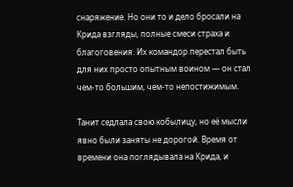снаряжение. Но они то и дело бросали на Крида взгляды, полные смеси страха и благоговения. Их командор перестал быть для них просто опытным воином — он стал чем-то большим, чем-то непостижимым.

Танит седлала свою кобылицу, но её мысли явно были заняты не дорогой. Время от времени она поглядывала на Крида, и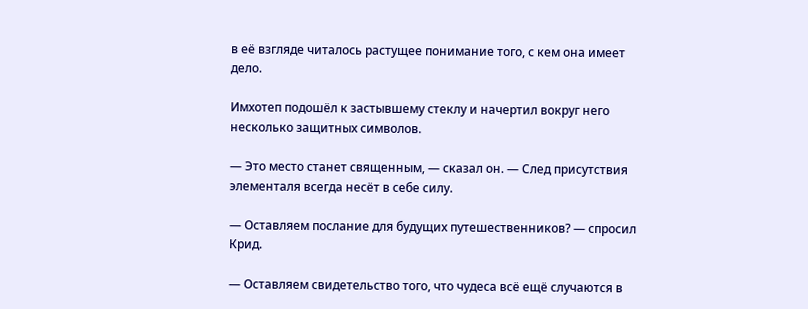в её взгляде читалось растущее понимание того, с кем она имеет дело.

Имхотеп подошёл к застывшему стеклу и начертил вокруг него несколько защитных символов.

— Это место станет священным, — сказал он. — След присутствия элементаля всегда несёт в себе силу.

— Оставляем послание для будущих путешественников? — спросил Крид.

— Оставляем свидетельство того, что чудеса всё ещё случаются в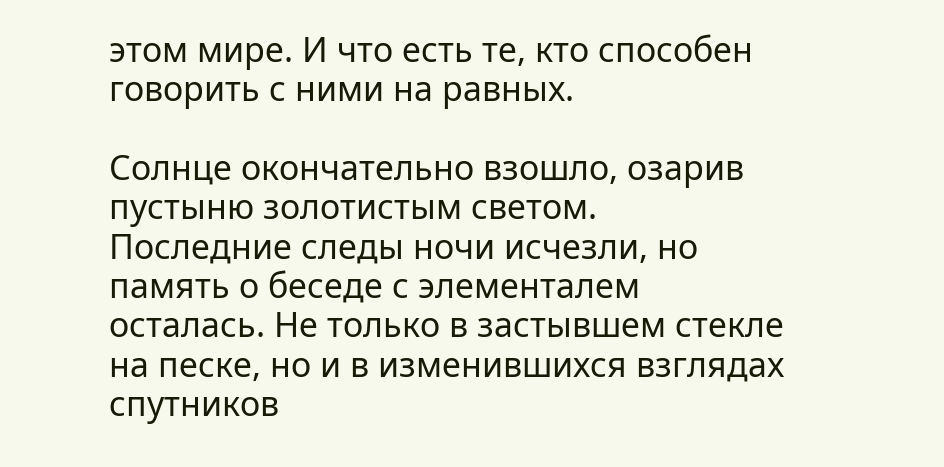этом мире. И что есть те, кто способен говорить с ними на равных.

Солнце окончательно взошло, озарив пустыню золотистым светом. Последние следы ночи исчезли, но память о беседе с элементалем осталась. Не только в застывшем стекле на песке, но и в изменившихся взглядах спутников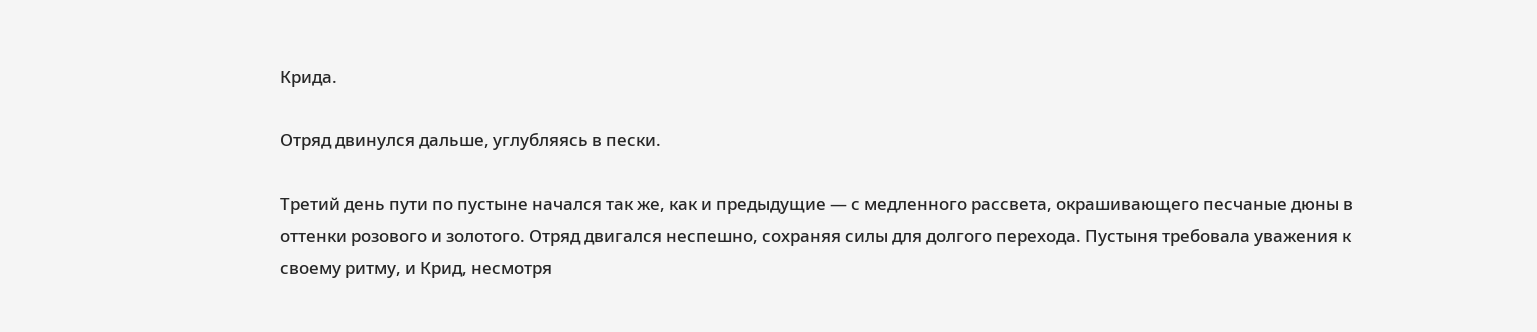Крида.

Отряд двинулся дальше, углубляясь в пески.

Третий день пути по пустыне начался так же, как и предыдущие — с медленного рассвета, окрашивающего песчаные дюны в оттенки розового и золотого. Отряд двигался неспешно, сохраняя силы для долгого перехода. Пустыня требовала уважения к своему ритму, и Крид, несмотря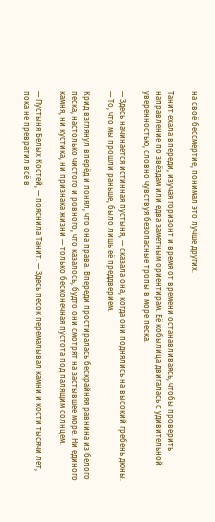на своё бессмертие, понимал это лучше других.

Танит ехала впереди, изучая горизонт и время от времени останавливаясь, чтобы проверить направление по звёздам или едва заметным ориентирам. Её кобылица двигалась с удивительной уверенностью, словно чувствуя безопасные тропы в море песка.

— Здесь начинается истинная пустыня, — сказала она, когда они поднялись на высокий гребень дюны. — То, что мы прошли раньше, было лишь её преддверием.

Крид взглянул вперёд и понял, что она права. Впереди простиралась бескрайняя равнина из белого песка, настолько чистого и ровного, что казалось, будто они смотрят на застывшее море. Ни единого камня, ни кустика, ни признака жизни — только бесконечная пустота под палящим солнцем.

— Пустыня Белых Костей, — пояснила Танит. — Здесь песок перемалывал камни и кости тысячи лет, пока не превратил всё в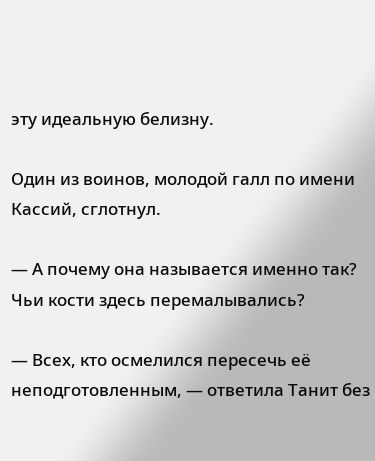эту идеальную белизну.

Один из воинов, молодой галл по имени Кассий, сглотнул.

— А почему она называется именно так? Чьи кости здесь перемалывались?

— Всех, кто осмелился пересечь её неподготовленным, — ответила Танит без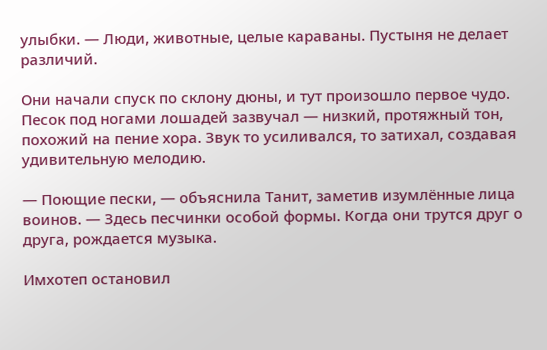улыбки. — Люди, животные, целые караваны. Пустыня не делает различий.

Они начали спуск по склону дюны, и тут произошло первое чудо. Песок под ногами лошадей зазвучал — низкий, протяжный тон, похожий на пение хора. Звук то усиливался, то затихал, создавая удивительную мелодию.

— Поющие пески, — объяснила Танит, заметив изумлённые лица воинов. — Здесь песчинки особой формы. Когда они трутся друг о друга, рождается музыка.

Имхотеп остановил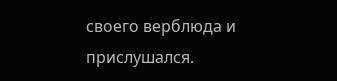своего верблюда и прислушался.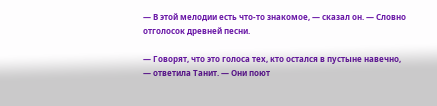— В этой мелодии есть что-то знакомое, — сказал он. — Словно отголосок древней песни.

— Говорят, что это голоса тех, кто остался в пустыне навечно, — ответила Танит. — Они поют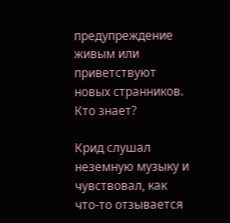предупреждение живым или приветствуют новых странников. Кто знает?

Крид слушал неземную музыку и чувствовал, как что-то отзывается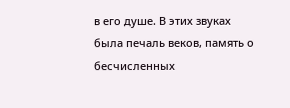в его душе. В этих звуках была печаль веков, память о бесчисленных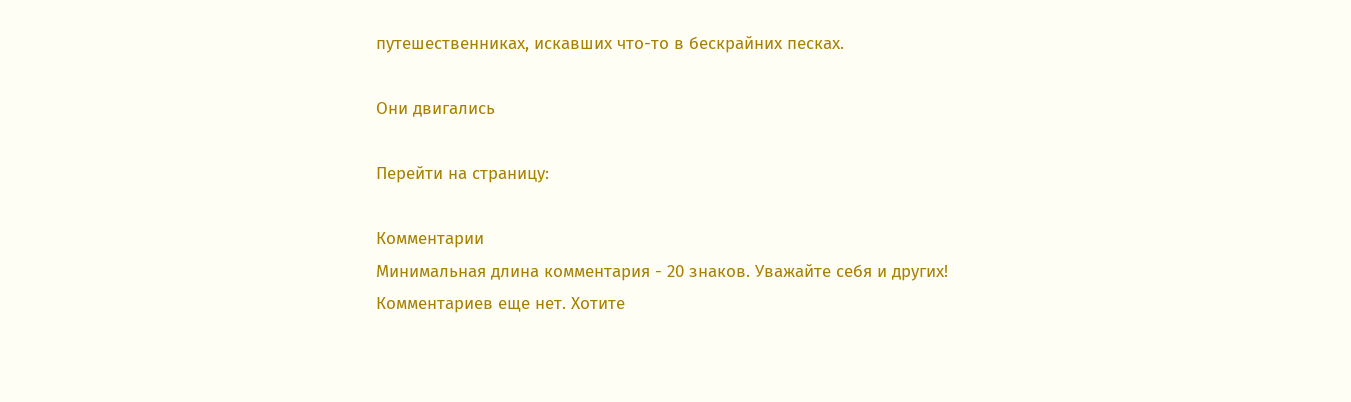путешественниках, искавших что-то в бескрайних песках.

Они двигались

Перейти на страницу:

Комментарии
Минимальная длина комментария - 20 знаков. Уважайте себя и других!
Комментариев еще нет. Хотите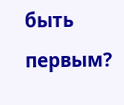быть первым?